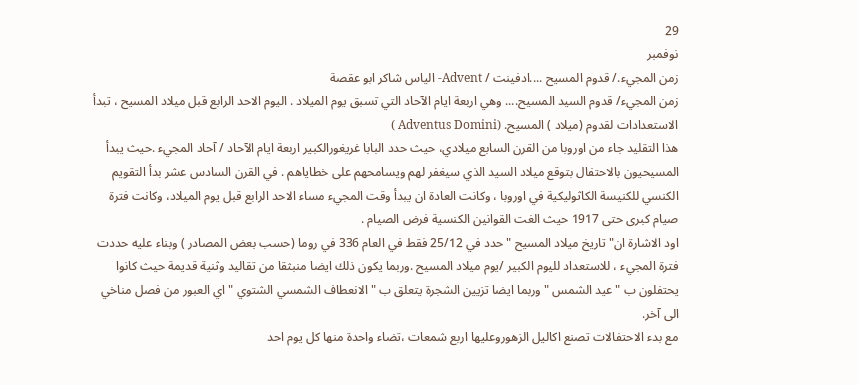29
نوفمبر
زمن المجيء./ قدوم المسيح ....ادفينت / Advent- الياس شاكر ابو عقصة
زمن المجيء/ قدوم السيد المسيح.... وهي اربعة ايام الآحاد التي تسبق يوم الميلاد . اليوم الاحد الرابع قبل ميلاد المسيح ، تبدأ الاستعدادات لقدوم (ميلاد ) المسيح. (Adventus Domini )
هذا التقليد جاء من اوروبا من القرن السابع ميلادي، حيث حدد البابا غريغورالكبير اربعة ايام الآحاد / آحاد المجيء .حيث يبدأ المسيحيون بالاحتفال بتوقع ميلاد السيد الذي سيغفر لهم ويسامحهم على خطاياهم . في القرن السادس عشر بدأ التقويم الكنسي للكنيسة الكاثوليكية في اوروبا ، وكانت العادة ان يبدأ وقت المجيء مساء الاحد الرابع قبل يوم الميلاد، وكانت فترة صيام كبرى حتى 1917 حيث الغت القوانين الكنسية فرض الصيام .
اود الاشارة ان" تاريخ ميلاد المسيح " حدد في 25/12 فقط في العام 336 في روما (حسب بعض المصادر ) وبناء عليه حددت فترة المجيء ، للاستعداد لليوم الكبير /يوم ميلاد المسيح .وربما يكون ذلك ايضا منبثقا من تقاليد وثنية قديمة حيث كانوا يحتفلون ب "عيد الشمس " وربما ايضا تزيين الشجرة يتعلق ب "الانعطاف الشمسي الشتوي " اي العبور من فصل مناخي الى آخر.
مع بدء الاحتفالات تصنع اكاليل الزهوروعليها اربع شمعات ،تضاء واحدة منها كل يوم احد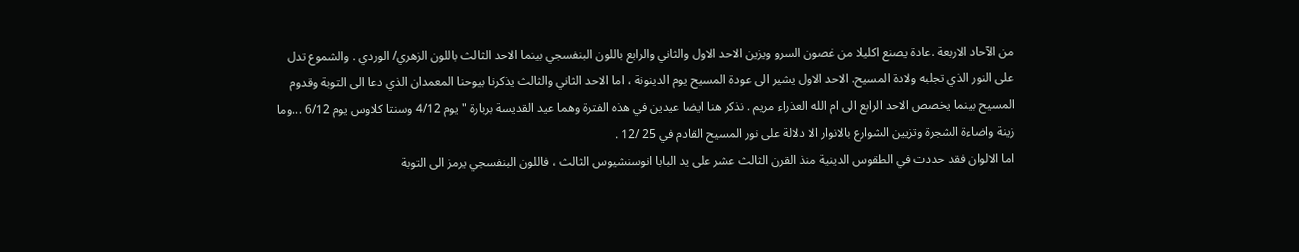من الآحاد الاربعة .عادة يصنع اكليلا من غصون السرو ويزين الاحد الاول والثاني والرابع باللون البنفسجي بينما الاحد الثالث باللون الزهري/ الوردي . والشموع تدل على النور الذي تجلبه ولادة المسيح. الاحد الاول يشير الى عودة المسيح يوم الدينونة ، اما الاحد الثاني والثالث يذكرنا بيوحنا المعمدان الذي دعا الى التوبة وقدوم المسيح بينما يخصص الاحد الرابع الى ام الله العذراء مريم . نذكر هنا ايضا عيدين في هذه الفترة وهما عيد القديسة بربارة " يوم 4/12 وسنتا كلاوس يوم 6/12 ...وما زينة واضاءة الشجرة وتزيين الشوارع بالانوار الا دلالة على نور المسيح القادم في 25 /12 .
اما الالوان فقد حددت في الطقوس الدينية منذ القرن الثالث عشر على يد البابا انوسنشيوس الثالث ، فاللون البنفسجي يرمز الى التوبة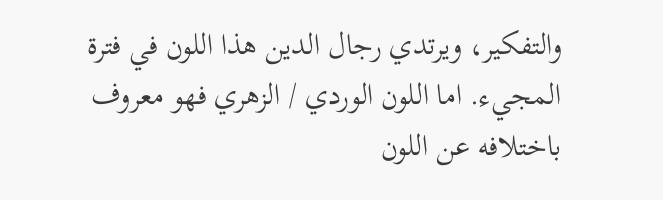والتفكير، ويرتدي رجال الدين هذا اللون في فترة المجيء. اما اللون الوردي / الزهري فهو معروف باختلافه عن اللون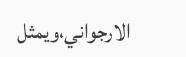الارجواني،ويمثل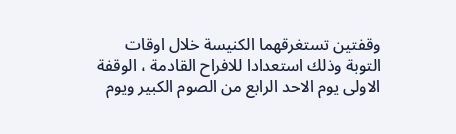وقفتين تستغرقهما الكنيسة خلال اوقات التوبة وذلك استعدادا للافراح القادمة ، الوقفة الاولى يوم الاحد الرابع من الصوم الكبير ويوم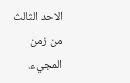الاحد الثالث من زمن المجيء.